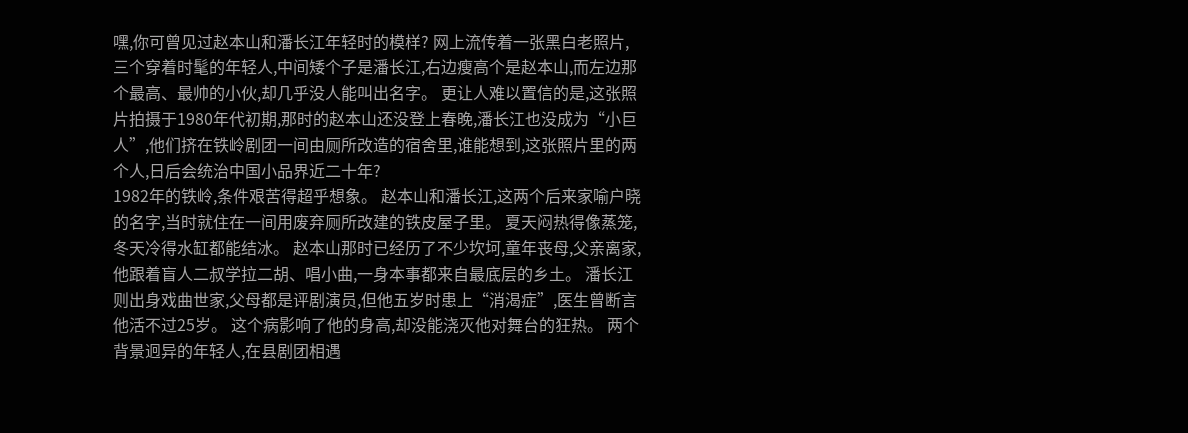嘿,你可曾见过赵本山和潘长江年轻时的模样? 网上流传着一张黑白老照片,三个穿着时髦的年轻人,中间矮个子是潘长江,右边瘦高个是赵本山,而左边那个最高、最帅的小伙,却几乎没人能叫出名字。 更让人难以置信的是,这张照片拍摄于1980年代初期,那时的赵本山还没登上春晚,潘长江也没成为“小巨人”,他们挤在铁岭剧团一间由厕所改造的宿舍里,谁能想到,这张照片里的两个人,日后会统治中国小品界近二十年?
1982年的铁岭,条件艰苦得超乎想象。 赵本山和潘长江,这两个后来家喻户晓的名字,当时就住在一间用废弃厕所改建的铁皮屋子里。 夏天闷热得像蒸笼,冬天冷得水缸都能结冰。 赵本山那时已经历了不少坎坷,童年丧母,父亲离家,他跟着盲人二叔学拉二胡、唱小曲,一身本事都来自最底层的乡土。 潘长江则出身戏曲世家,父母都是评剧演员,但他五岁时患上“消渴症”,医生曾断言他活不过25岁。 这个病影响了他的身高,却没能浇灭他对舞台的狂热。 两个背景迥异的年轻人,在县剧团相遇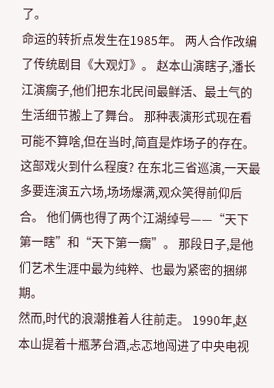了。
命运的转折点发生在1985年。 两人合作改编了传统剧目《大观灯》。 赵本山演瞎子,潘长江演瘸子,他们把东北民间最鲜活、最土气的生活细节搬上了舞台。 那种表演形式现在看可能不算啥,但在当时,简直是炸场子的存在。 这部戏火到什么程度? 在东北三省巡演,一天最多要连演五六场,场场爆满,观众笑得前仰后合。 他们俩也得了两个江湖绰号——“天下第一瞎”和“天下第一瘸”。 那段日子,是他们艺术生涯中最为纯粹、也最为紧密的捆绑期。
然而,时代的浪潮推着人往前走。 1990年,赵本山提着十瓶茅台酒,忐忑地闯进了中央电视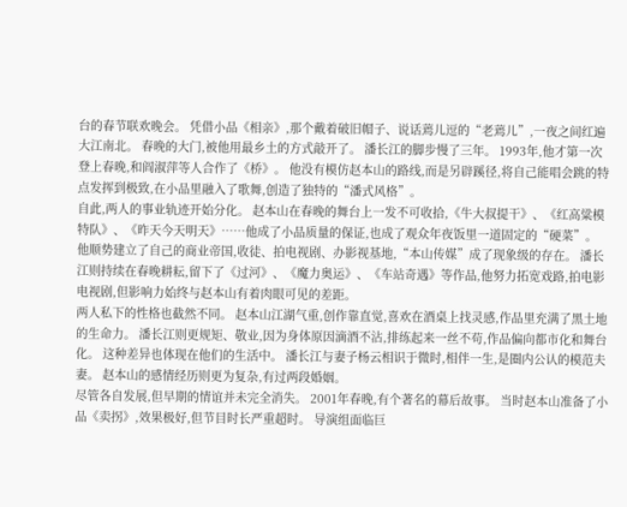台的春节联欢晚会。 凭借小品《相亲》,那个戴着破旧帽子、说话蔫儿逗的“老蔫儿”,一夜之间红遍大江南北。 春晚的大门,被他用最乡土的方式敲开了。 潘长江的脚步慢了三年。 1993年,他才第一次登上春晚,和阎淑萍等人合作了《桥》。 他没有模仿赵本山的路线,而是另辟蹊径,将自己能唱会跳的特点发挥到极致,在小品里融入了歌舞,创造了独特的“潘式风格”。
自此,两人的事业轨迹开始分化。 赵本山在春晚的舞台上一发不可收拾,《牛大叔提干》、《红高粱模特队》、《昨天今天明天》……他成了小品质量的保证,也成了观众年夜饭里一道固定的“硬菜”。 他顺势建立了自己的商业帝国,收徒、拍电视剧、办影视基地,“本山传媒”成了现象级的存在。 潘长江则持续在春晚耕耘,留下了《过河》、《魔力奥运》、《车站奇遇》等作品,他努力拓宽戏路,拍电影电视剧,但影响力始终与赵本山有着肉眼可见的差距。
两人私下的性格也截然不同。 赵本山江湖气重,创作靠直觉,喜欢在酒桌上找灵感,作品里充满了黑土地的生命力。 潘长江则更规矩、敬业,因为身体原因滴酒不沾,排练起来一丝不苟,作品偏向都市化和舞台化。 这种差异也体现在他们的生活中。 潘长江与妻子杨云相识于微时,相伴一生,是圈内公认的模范夫妻。 赵本山的感情经历则更为复杂,有过两段婚姻。
尽管各自发展,但早期的情谊并未完全消失。 2001年春晚,有个著名的幕后故事。 当时赵本山准备了小品《卖拐》,效果极好,但节目时长严重超时。 导演组面临巨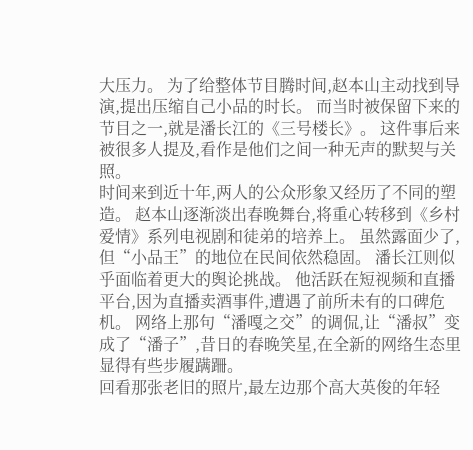大压力。 为了给整体节目腾时间,赵本山主动找到导演,提出压缩自己小品的时长。 而当时被保留下来的节目之一,就是潘长江的《三号楼长》。 这件事后来被很多人提及,看作是他们之间一种无声的默契与关照。
时间来到近十年,两人的公众形象又经历了不同的塑造。 赵本山逐渐淡出春晚舞台,将重心转移到《乡村爱情》系列电视剧和徒弟的培养上。 虽然露面少了,但“小品王”的地位在民间依然稳固。 潘长江则似乎面临着更大的舆论挑战。 他活跃在短视频和直播平台,因为直播卖酒事件,遭遇了前所未有的口碑危机。 网络上那句“潘嘎之交”的调侃,让“潘叔”变成了“潘子”,昔日的春晚笑星,在全新的网络生态里显得有些步履蹒跚。
回看那张老旧的照片,最左边那个高大英俊的年轻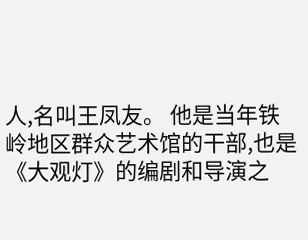人,名叫王凤友。 他是当年铁岭地区群众艺术馆的干部,也是《大观灯》的编剧和导演之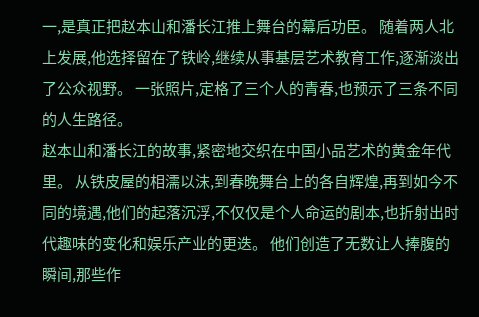一,是真正把赵本山和潘长江推上舞台的幕后功臣。 随着两人北上发展,他选择留在了铁岭,继续从事基层艺术教育工作,逐渐淡出了公众视野。 一张照片,定格了三个人的青春,也预示了三条不同的人生路径。
赵本山和潘长江的故事,紧密地交织在中国小品艺术的黄金年代里。 从铁皮屋的相濡以沫,到春晚舞台上的各自辉煌,再到如今不同的境遇,他们的起落沉浮,不仅仅是个人命运的剧本,也折射出时代趣味的变化和娱乐产业的更迭。 他们创造了无数让人捧腹的瞬间,那些作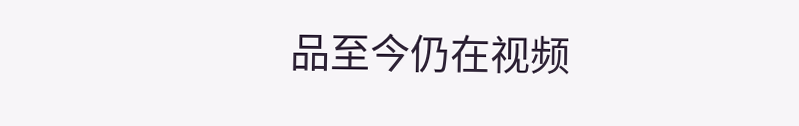品至今仍在视频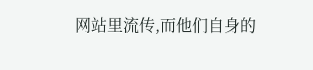网站里流传,而他们自身的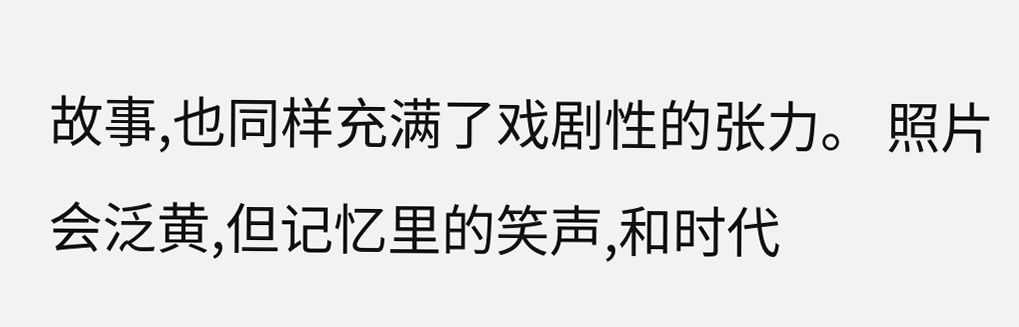故事,也同样充满了戏剧性的张力。 照片会泛黄,但记忆里的笑声,和时代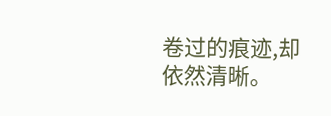卷过的痕迹,却依然清晰。